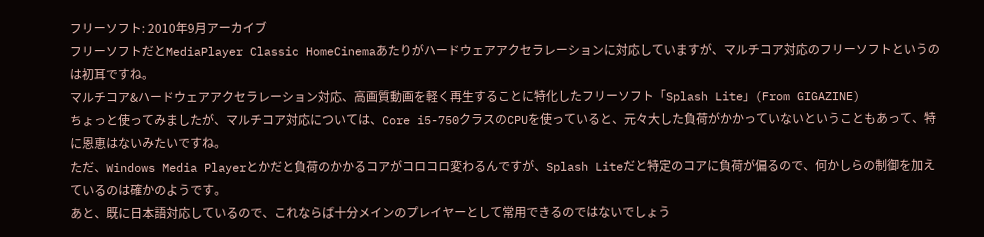フリーソフト: 2010年9月アーカイブ
フリーソフトだとMediaPlayer Classic HomeCinemaあたりがハードウェアアクセラレーションに対応していますが、マルチコア対応のフリーソフトというのは初耳ですね。
マルチコア&ハードウェアアクセラレーション対応、高画質動画を軽く再生することに特化したフリーソフト「Splash Lite」(From GIGAZINE)
ちょっと使ってみましたが、マルチコア対応については、Core i5-750クラスのCPUを使っていると、元々大した負荷がかかっていないということもあって、特に恩恵はないみたいですね。
ただ、Windows Media Playerとかだと負荷のかかるコアがコロコロ変わるんですが、Splash Liteだと特定のコアに負荷が偏るので、何かしらの制御を加えているのは確かのようです。
あと、既に日本語対応しているので、これならば十分メインのプレイヤーとして常用できるのではないでしょう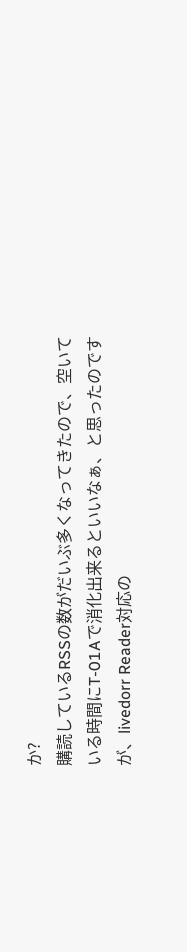か?
購読しているRSSの数がだいぶ多くなってきたので、空いている時間にT-01Aで消化出来るといいなぁ、と思ったのですが、livedorr Reader対応の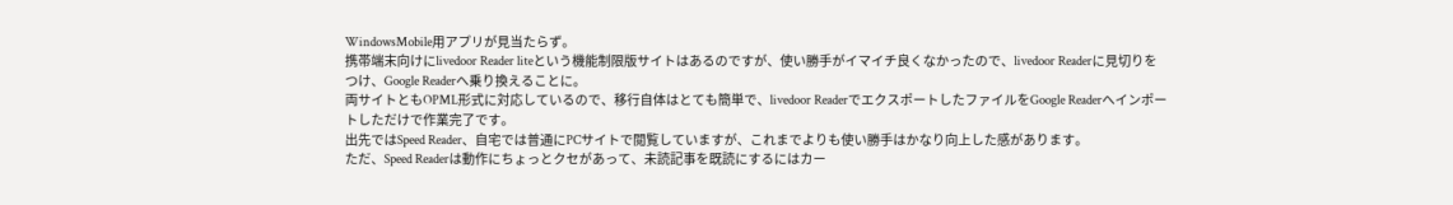WindowsMobile用アプリが見当たらず。
携帯端末向けにlivedoor Reader liteという機能制限版サイトはあるのですが、使い勝手がイマイチ良くなかったので、livedoor Readerに見切りをつけ、Google Readerへ乗り換えることに。
両サイトともOPML形式に対応しているので、移行自体はとても簡単で、livedoor ReaderでエクスポートしたファイルをGoogle Readerへインポートしただけで作業完了です。
出先ではSpeed Reader、自宅では普通にPCサイトで閲覧していますが、これまでよりも使い勝手はかなり向上した感があります。
ただ、Speed Readerは動作にちょっとクセがあって、未読記事を既読にするにはカー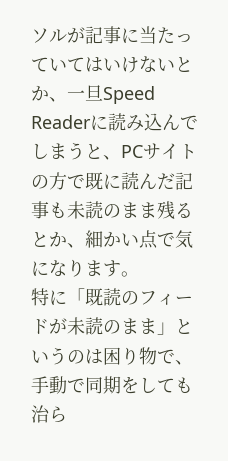ソルが記事に当たっていてはいけないとか、一旦Speed Readerに読み込んでしまうと、PCサイトの方で既に読んだ記事も未読のまま残るとか、細かい点で気になります。
特に「既読のフィードが未読のまま」というのは困り物で、手動で同期をしても治ら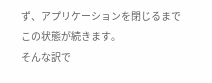ず、アプリケーションを閉じるまでこの状態が続きます。
そんな訳で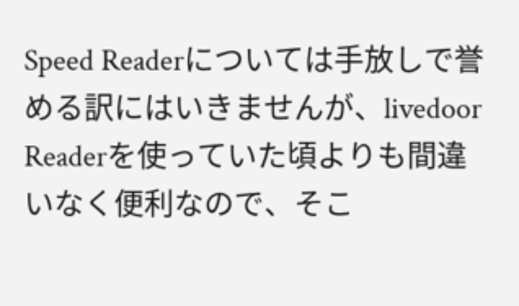Speed Readerについては手放しで誉める訳にはいきませんが、livedoor Readerを使っていた頃よりも間違いなく便利なので、そこ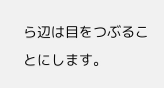ら辺は目をつぶることにします。